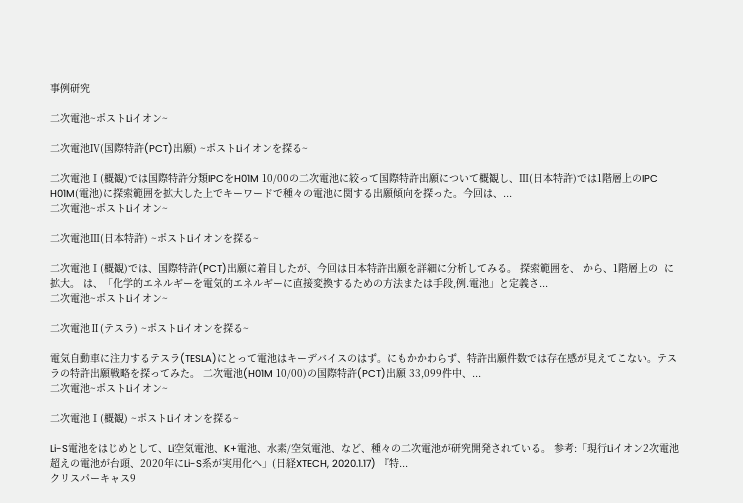事例研究

二次電池~ポストLiイオン~

二次電池Ⅳ(国際特許(PCT)出願) ~ポストLiイオンを探る~

二次電池Ⅰ(概観)では国際特許分類IPCをH01M 10/00の二次電池に絞って国際特許出願について概観し、Ⅲ(日本特許)では1階層上のIPC H01M(電池)に探索範囲を拡大した上でキーワードで種々の電池に関する出願傾向を探った。今回は、...
二次電池~ポストLiイオン~

二次電池Ⅲ(日本特許) ~ポストLiイオンを探る~

二次電池Ⅰ(概観)では、国際特許(PCT)出願に着目したが、今回は日本特許出願を詳細に分析してみる。 探索範囲を、 から、1階層上の  に拡大。 は、「化学的エネルギーを電気的エネルギーに直接変換するための方法または手段,例.電池」と定義さ...
二次電池~ポストLiイオン~

二次電池Ⅱ(テスラ) ~ポストLiイオンを探る~

電気自動車に注力するテスラ(TESLA)にとって電池はキーデバイスのはず。にもかかわらず、特許出願件数では存在感が見えてこない。テスラの特許出願戦略を探ってみた。 二次電池(H01M 10/00)の国際特許(PCT)出願 33,099件中、...
二次電池~ポストLiイオン~

二次電池Ⅰ(概観) ~ポストLiイオンを探る~

Li-S電池をはじめとして、Li空気電池、K+電池、水素/空気電池、など、種々の二次電池が研究開発されている。 参考:「現行Liイオン2次電池超えの電池が台頭、2020年にLi-S系が実用化へ」(日経XTECH, 2020.1.17) 『特...
クリスパーキャス9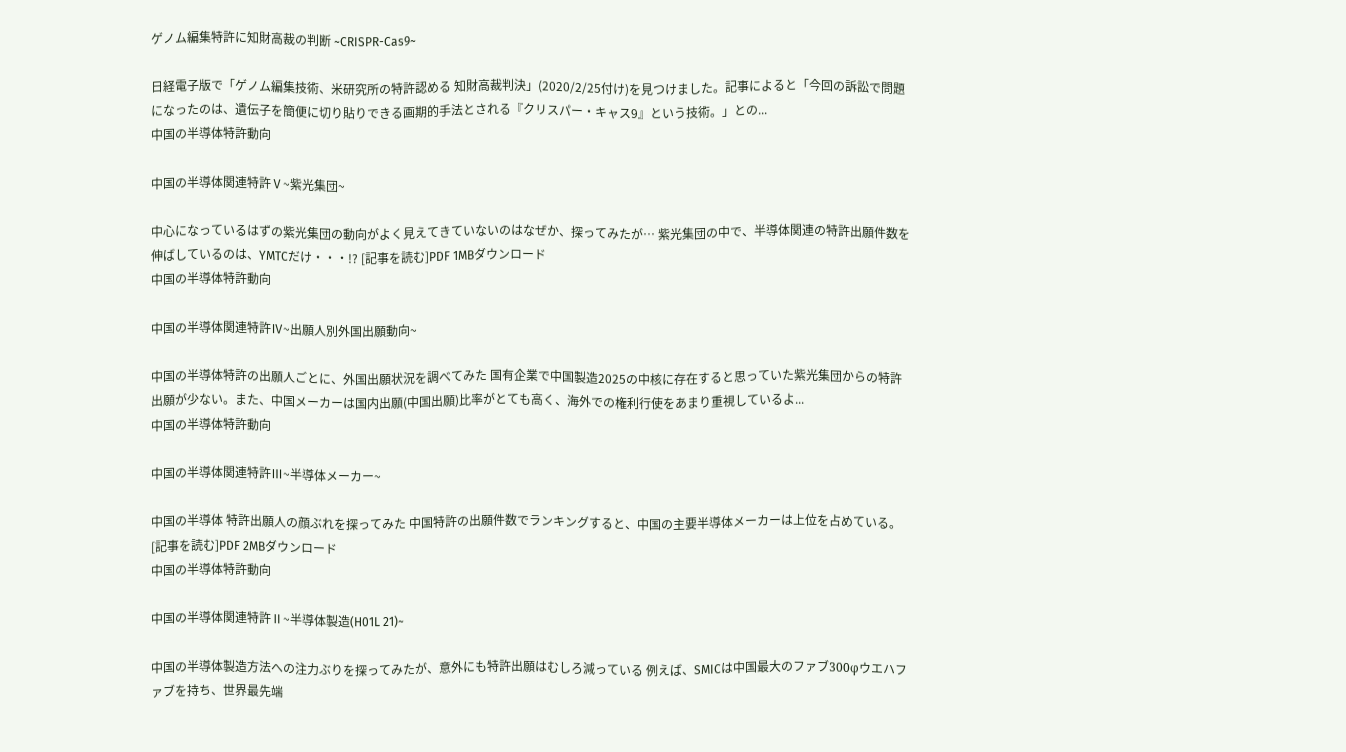ゲノム編集特許に知財高裁の判断 ~CRISPR-Cas9~

日経電子版で「ゲノム編集技術、米研究所の特許認める 知財高裁判決」(2020/2/25付け)を見つけました。記事によると「今回の訴訟で問題になったのは、遺伝子を簡便に切り貼りできる画期的手法とされる『クリスパー・キャス9』という技術。」との...
中国の半導体特許動向

中国の半導体関連特許Ⅴ~紫光集団~

中心になっているはずの紫光集団の動向がよく見えてきていないのはなぜか、探ってみたが… 紫光集団の中で、半導体関連の特許出願件数を伸ばしているのは、YMTCだけ・・・!? [記事を読む]PDF 1MBダウンロード
中国の半導体特許動向

中国の半導体関連特許Ⅳ~出願人別外国出願動向~

中国の半導体特許の出願人ごとに、外国出願状況を調べてみた 国有企業で中国製造2025の中核に存在すると思っていた紫光集団からの特許出願が少ない。また、中国メーカーは国内出願(中国出願)比率がとても高く、海外での権利行使をあまり重視しているよ...
中国の半導体特許動向

中国の半導体関連特許Ⅲ~半導体メーカー~

中国の半導体 特許出願人の顔ぶれを探ってみた 中国特許の出願件数でランキングすると、中国の主要半導体メーカーは上位を占めている。 [記事を読む]PDF 2MBダウンロード
中国の半導体特許動向

中国の半導体関連特許Ⅱ~半導体製造(H01L 21)~

中国の半導体製造方法への注力ぶりを探ってみたが、意外にも特許出願はむしろ減っている 例えば、SMICは中国最大のファブ300φウエハファブを持ち、世界最先端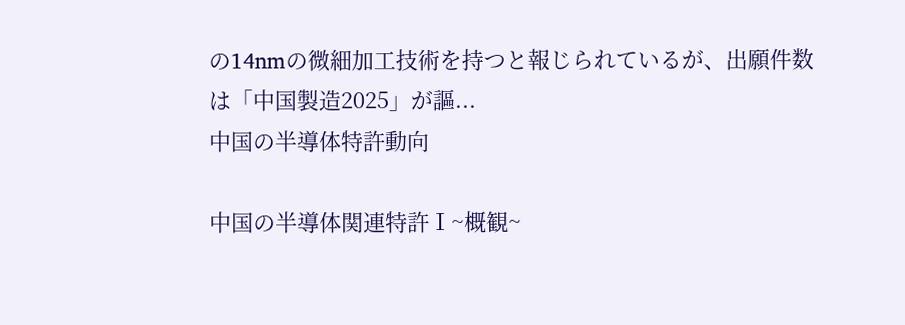の14nmの微細加工技術を持つと報じられているが、出願件数は「中国製造2025」が謳...
中国の半導体特許動向

中国の半導体関連特許Ⅰ~概観~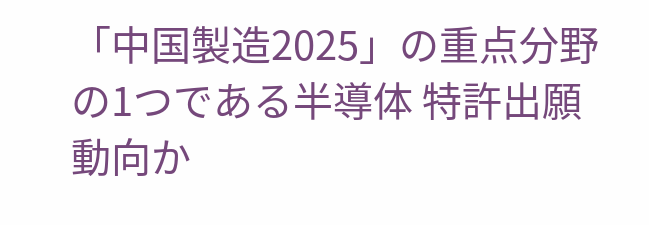「中国製造2025」の重点分野の1つである半導体 特許出願動向か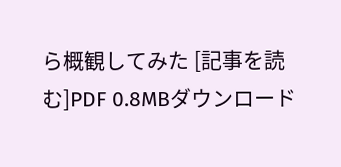ら概観してみた [記事を読む]PDF 0.8MBダウンロード